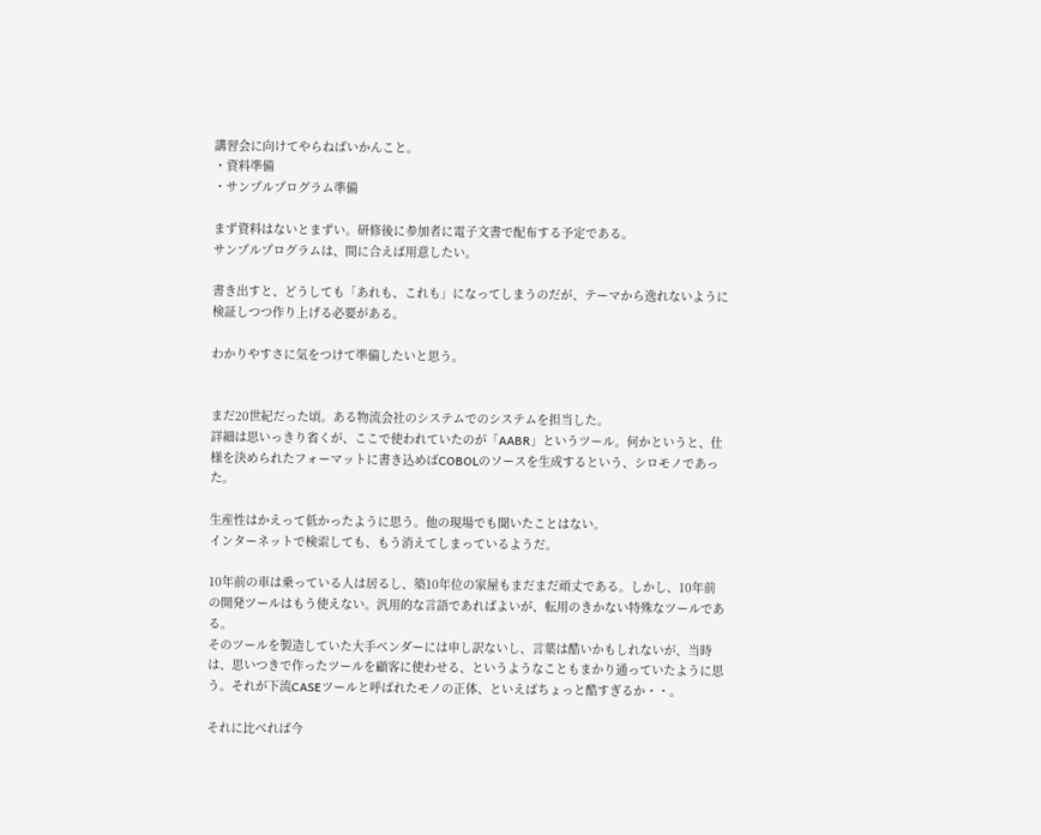講習会に向けてやらねばいかんこと。
・資料準備
・サンプルプログラム準備

まず資料はないとまずい。研修後に参加者に電子文書で配布する予定である。
サンプルプログラムは、間に合えば用意したい。

書き出すと、どうしても「あれも、これも」になってしまうのだが、テーマから逸れないように検証しつつ作り上げる必要がある。

わかりやすさに気をつけて準備したいと思う。


まだ20世紀だった頃。ある物流会社のシステムでのシステムを担当した。
詳細は思いっきり省くが、ここで使われていたのが「AABR」というツール。何かというと、仕様を決められたフォーマットに書き込めばCOBOLのソースを生成するという、シロモノであった。

生産性はかえって低かったように思う。他の現場でも聞いたことはない。
インターネットで検索しても、もう消えてしまっているようだ。

10年前の車は乗っている人は居るし、築10年位の家屋もまだまだ頑丈である。しかし、10年前の開発ツールはもう使えない。汎用的な言語であればよいが、転用のきかない特殊なツールである。
そのツールを製造していた大手ベンダーには申し訳ないし、言葉は酷いかもしれないが、当時は、思いつきで作ったツールを顧客に使わせる、というようなこともまかり通っていたように思う。それが下流CASEツールと呼ばれたモノの正体、といえばちょっと酷すぎるか・・。

それに比べれば今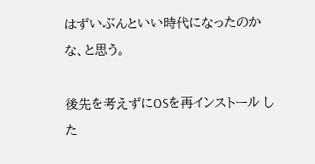はずいぶんといい時代になったのかな、と思う。

後先を考えずにOSを再インストール した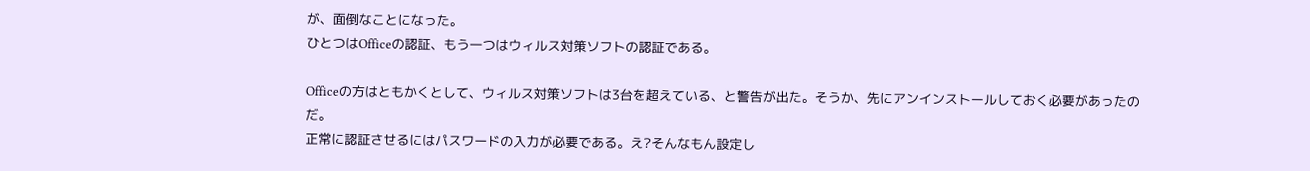が、面倒なことになった。
ひとつはOfficeの認証、もう一つはウィルス対策ソフトの認証である。

Officeの方はともかくとして、ウィルス対策ソフトは3台を超えている、と警告が出た。そうか、先にアンインストールしておく必要があったのだ。
正常に認証させるにはパスワードの入力が必要である。え?そんなもん設定し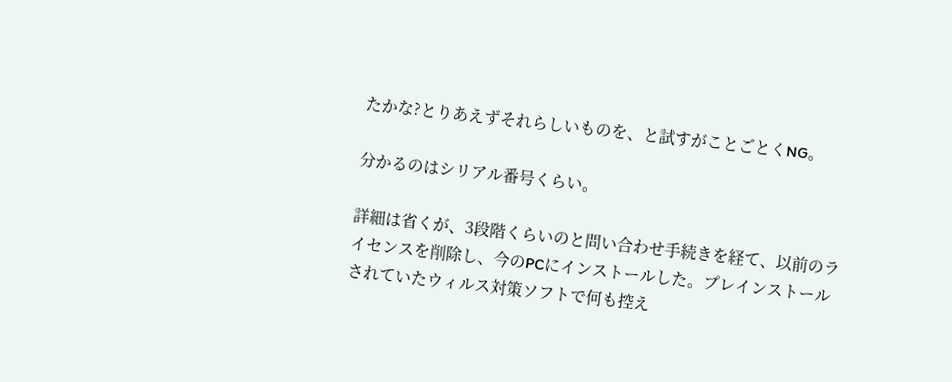たかな?とりあえずそれらしいものを、と試すがことごとくNG。

分かるのはシリアル番号くらい。

詳細は省くが、3段階くらいのと問い合わせ手続きを経て、以前のライセンスを削除し、今のPCにインストールした。プレインストールされていたウィルス対策ソフトで何も控え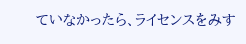ていなかったら、ライセンスをみす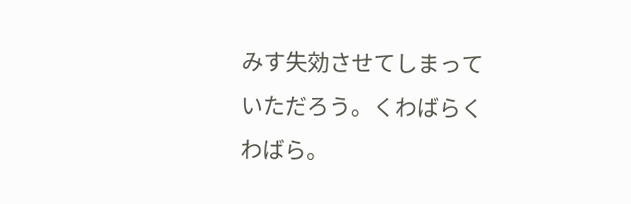みす失効させてしまっていただろう。くわばらくわばら。